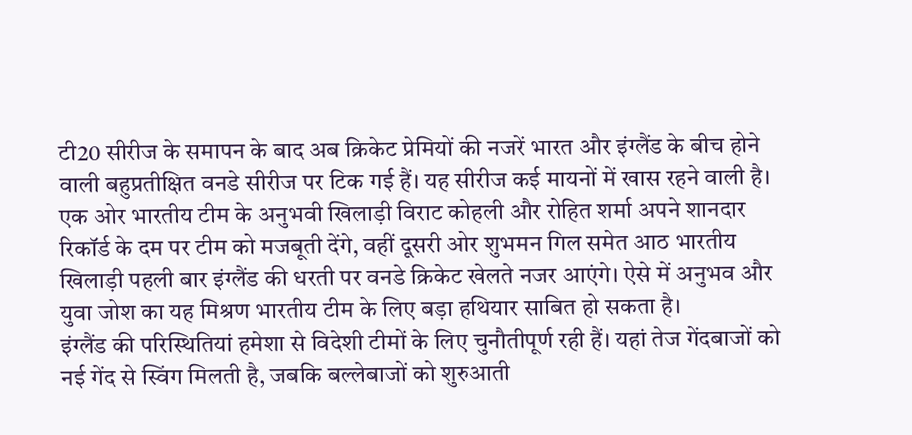टी20 सीरीज के समापन के बाद अब क्रिकेट प्रेमियों की नजरें भारत और इंग्लैंड के बीच होने वाली बहुप्रतीक्षित वनडे सीरीज पर टिक गई हैं। यह सीरीज कई मायनों में खास रहने वाली है। एक ओर भारतीय टीम के अनुभवी खिलाड़ी विराट कोहली और रोहित शर्मा अपने शानदार रिकॉर्ड के दम पर टीम को मजबूती देंगे, वहीं दूसरी ओर शुभमन गिल समेत आठ भारतीय खिलाड़ी पहली बार इंग्लैंड की धरती पर वनडे क्रिकेट खेलते नजर आएंगे। ऐसे में अनुभव और युवा जोश का यह मिश्रण भारतीय टीम के लिए बड़ा हथियार साबित हो सकता है।
इंग्लैंड की परिस्थितियां हमेशा से विदेशी टीमों के लिए चुनौतीपूर्ण रही हैं। यहां तेज गेंदबाजों को नई गेंद से स्विंग मिलती है, जबकि बल्लेबाजों को शुरुआती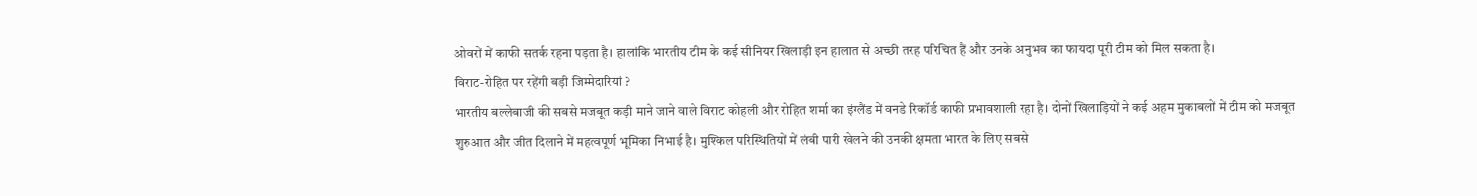ओवरों में काफी सतर्क रहना पड़ता है। हालांकि भारतीय टीम के कई सीनियर खिलाड़ी इन हालात से अच्छी तरह परिचित हैं और उनके अनुभव का फायदा पूरी टीम को मिल सकता है।
विराट-रोहित पर रहेंगी बड़ी जिम्मेदारियां ?
भारतीय बल्लेबाजी की सबसे मजबूत कड़ी माने जाने वाले विराट कोहली और रोहित शर्मा का इंग्लैंड में वनडे रिकॉर्ड काफी प्रभावशाली रहा है। दोनों खिलाड़ियों ने कई अहम मुकाबलों में टीम को मजबूत शुरुआत और जीत दिलाने में महत्वपूर्ण भूमिका निभाई है। मुश्किल परिस्थितियों में लंबी पारी खेलने की उनकी क्षमता भारत के लिए सबसे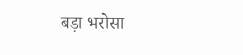बड़ा भरोसा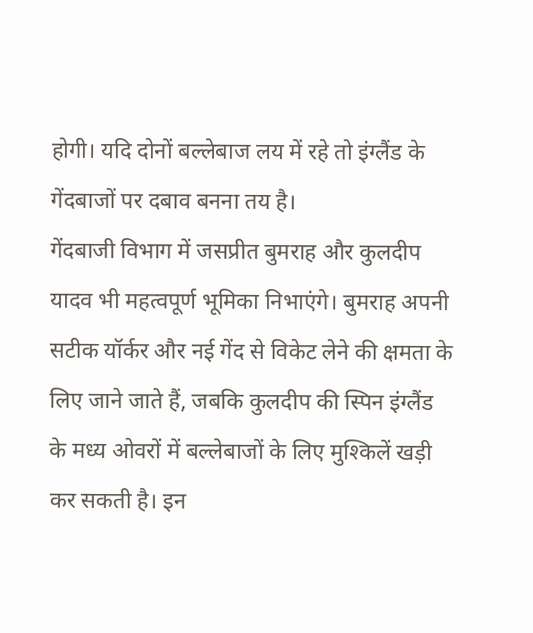होगी। यदि दोनों बल्लेबाज लय में रहे तो इंग्लैंड के गेंदबाजों पर दबाव बनना तय है।
गेंदबाजी विभाग में जसप्रीत बुमराह और कुलदीप यादव भी महत्वपूर्ण भूमिका निभाएंगे। बुमराह अपनी सटीक यॉर्कर और नई गेंद से विकेट लेने की क्षमता के लिए जाने जाते हैं, जबकि कुलदीप की स्पिन इंग्लैंड के मध्य ओवरों में बल्लेबाजों के लिए मुश्किलें खड़ी कर सकती है। इन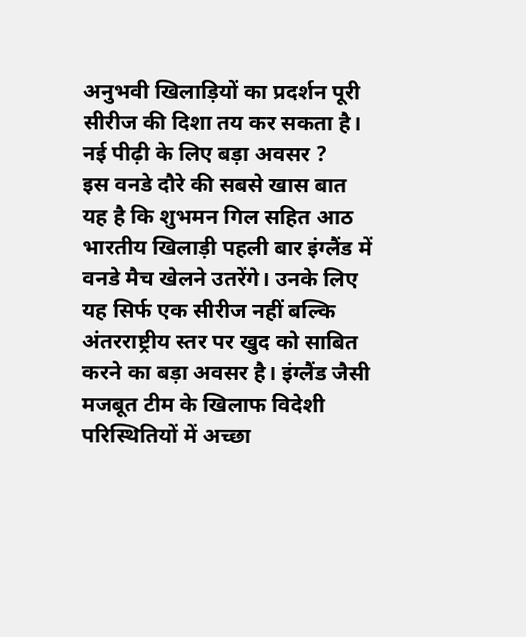अनुभवी खिलाड़ियों का प्रदर्शन पूरी सीरीज की दिशा तय कर सकता है।
नई पीढ़ी के लिए बड़ा अवसर ?
इस वनडे दौरे की सबसे खास बात यह है कि शुभमन गिल सहित आठ भारतीय खिलाड़ी पहली बार इंग्लैंड में वनडे मैच खेलने उतरेंगे। उनके लिए यह सिर्फ एक सीरीज नहीं बल्कि अंतरराष्ट्रीय स्तर पर खुद को साबित करने का बड़ा अवसर है। इंग्लैंड जैसी मजबूत टीम के खिलाफ विदेशी परिस्थितियों में अच्छा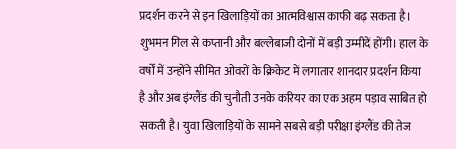प्रदर्शन करने से इन खिलाड़ियों का आत्मविश्वास काफी बढ़ सकता है।
शुभमन गिल से कप्तानी और बल्लेबाजी दोनों में बड़ी उम्मीदें होंगी। हाल के वर्षों में उन्होंने सीमित ओवरों के क्रिकेट में लगातार शानदार प्रदर्शन किया है और अब इंग्लैंड की चुनौती उनके करियर का एक अहम पड़ाव साबित हो सकती है। युवा खिलाड़ियों के सामने सबसे बड़ी परीक्षा इंग्लैंड की तेज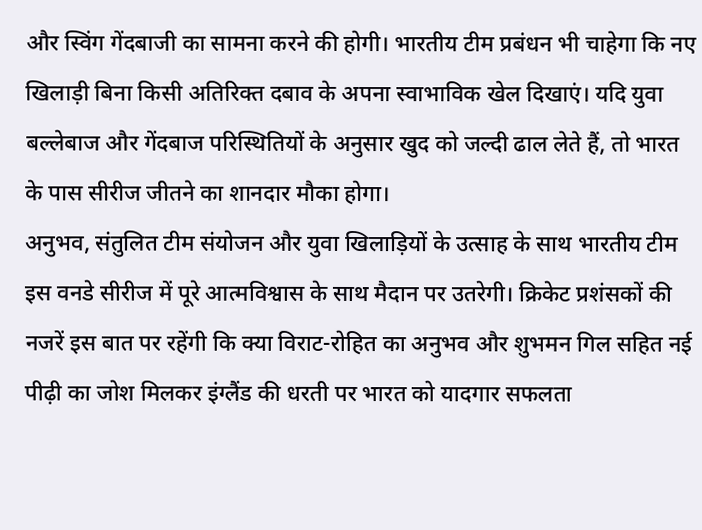और स्विंग गेंदबाजी का सामना करने की होगी। भारतीय टीम प्रबंधन भी चाहेगा कि नए खिलाड़ी बिना किसी अतिरिक्त दबाव के अपना स्वाभाविक खेल दिखाएं। यदि युवा बल्लेबाज और गेंदबाज परिस्थितियों के अनुसार खुद को जल्दी ढाल लेते हैं, तो भारत के पास सीरीज जीतने का शानदार मौका होगा।
अनुभव, संतुलित टीम संयोजन और युवा खिलाड़ियों के उत्साह के साथ भारतीय टीम इस वनडे सीरीज में पूरे आत्मविश्वास के साथ मैदान पर उतरेगी। क्रिकेट प्रशंसकों की नजरें इस बात पर रहेंगी कि क्या विराट-रोहित का अनुभव और शुभमन गिल सहित नई पीढ़ी का जोश मिलकर इंग्लैंड की धरती पर भारत को यादगार सफलता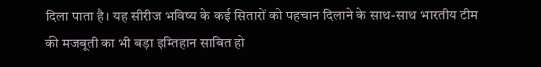दिला पाता है। यह सीरीज भविष्य के कई सितारों को पहचान दिलाने के साथ-साथ भारतीय टीम की मजबूती का भी बड़ा इम्तिहान साबित हो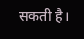सकती है।